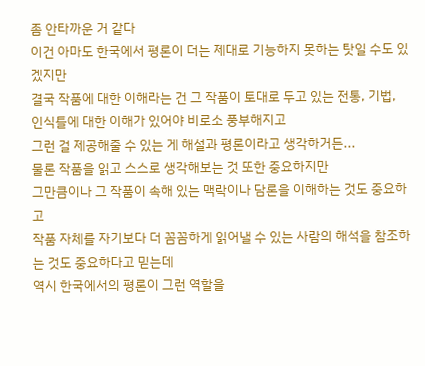좀 안타까운 거 같다
이건 아마도 한국에서 평론이 더는 제대로 기능하지 못하는 탓일 수도 있겠지만
결국 작품에 대한 이해라는 건 그 작품이 토대로 두고 있는 전통, 기법, 인식틀에 대한 이해가 있어야 비로소 풍부해지고
그런 걸 제공해줄 수 있는 게 해설과 평론이라고 생각하거든...
물론 작품을 읽고 스스로 생각해보는 것 또한 중요하지만
그만큼이나 그 작품이 속해 있는 맥락이나 담론을 이해하는 것도 중요하고
작품 자체를 자기보다 더 꼼꼼하게 읽어낼 수 있는 사람의 해석을 참조하는 것도 중요하다고 믿는데
역시 한국에서의 평론이 그런 역할을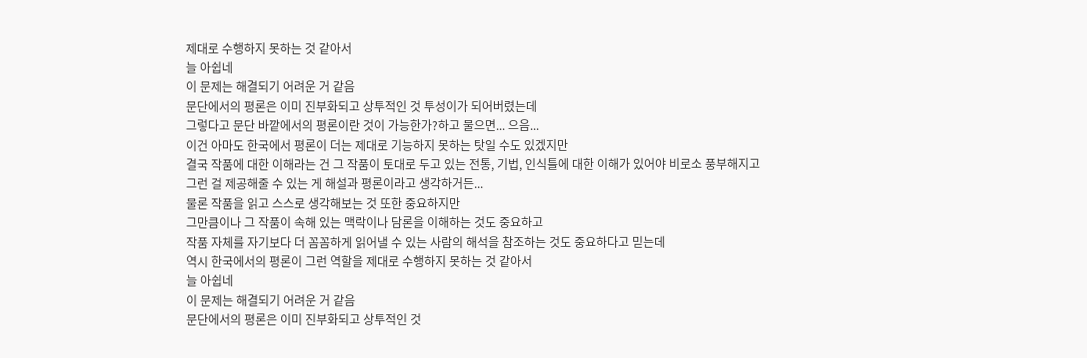제대로 수행하지 못하는 것 같아서
늘 아쉽네
이 문제는 해결되기 어려운 거 같음
문단에서의 평론은 이미 진부화되고 상투적인 것 투성이가 되어버렸는데
그렇다고 문단 바깥에서의 평론이란 것이 가능한가?하고 물으면... 으음...
이건 아마도 한국에서 평론이 더는 제대로 기능하지 못하는 탓일 수도 있겠지만
결국 작품에 대한 이해라는 건 그 작품이 토대로 두고 있는 전통, 기법, 인식틀에 대한 이해가 있어야 비로소 풍부해지고
그런 걸 제공해줄 수 있는 게 해설과 평론이라고 생각하거든...
물론 작품을 읽고 스스로 생각해보는 것 또한 중요하지만
그만큼이나 그 작품이 속해 있는 맥락이나 담론을 이해하는 것도 중요하고
작품 자체를 자기보다 더 꼼꼼하게 읽어낼 수 있는 사람의 해석을 참조하는 것도 중요하다고 믿는데
역시 한국에서의 평론이 그런 역할을 제대로 수행하지 못하는 것 같아서
늘 아쉽네
이 문제는 해결되기 어려운 거 같음
문단에서의 평론은 이미 진부화되고 상투적인 것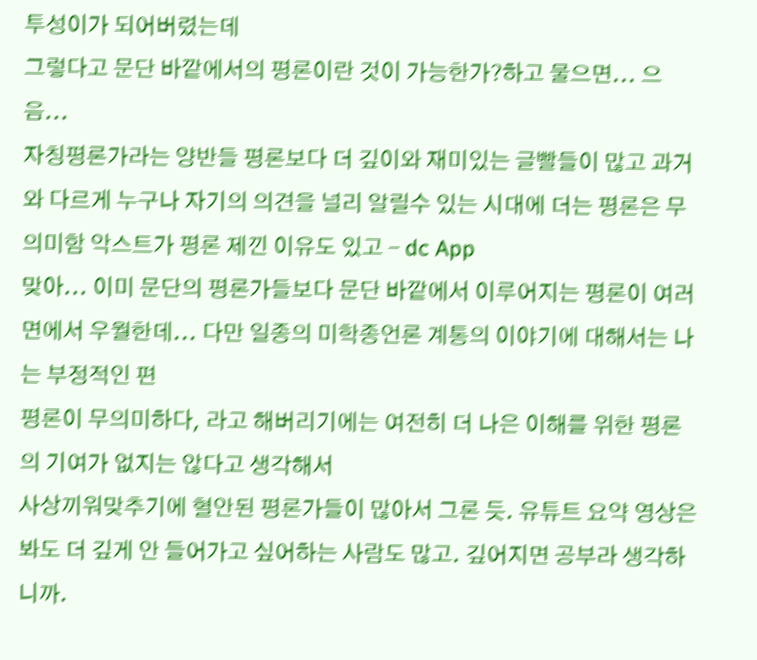투성이가 되어버렸는데
그렇다고 문단 바깥에서의 평론이란 것이 가능한가?하고 물으면... 으음...
자칭평론가라는 양반들 평론보다 더 깊이와 재미있는 글빨들이 많고 과거와 다르게 누구나 자기의 의견을 널리 알릴수 있는 시대에 더는 평론은 무의미함 악스트가 평론 제낀 이유도 있고 - dc App
맞아... 이미 문단의 평론가들보다 문단 바깥에서 이루어지는 평론이 여러 면에서 우월한데... 다만 일종의 미학종언론 계통의 이야기에 대해서는 나는 부정적인 편
평론이 무의미하다, 라고 해버리기에는 여전히 더 나은 이해를 위한 평론의 기여가 없지는 않다고 생각해서
사상끼워맞추기에 혈안된 평론가들이 많아서 그론 듯. 유튜트 요약 영상은 봐도 더 깊게 안 들어가고 싶어하는 사람도 많고. 깊어지면 공부라 생각하니까.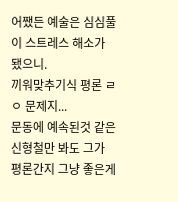어쨌든 예술은 심심풀이 스트레스 해소가 됐으니.
끼워맞추기식 평론 ㄹㅇ 문제지...
문동에 예속된것 같은 신형철만 봐도 그가 평론간지 그냥 좋은게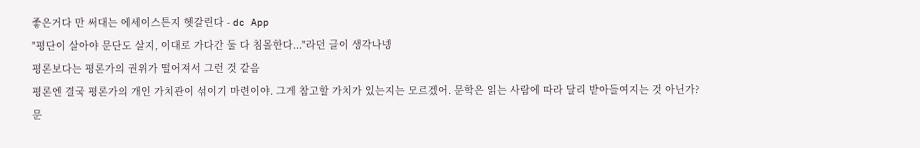좋은거다 만 써대는 에세이스튼지 헷갈린다 - dc App
"평단이 살아야 문단도 살지, 이대로 가다간 둘 다 침몰한다..."라던 글이 생각나넹
평론보다는 평론가의 권위가 떨어져서 그런 것 같음
평론엔 결국 평론가의 개인 가치관이 섞이기 마련이야. 그게 참고할 가치가 있는지는 모르겠어. 문학은 읽는 사람에 따라 달리 받아들여지는 것 아닌가? 문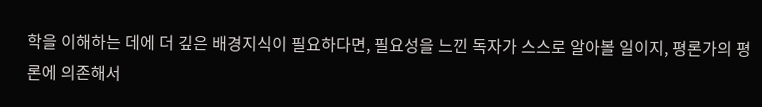학을 이해하는 데에 더 깊은 배경지식이 필요하다면, 필요성을 느낀 독자가 스스로 알아볼 일이지, 평론가의 평론에 의존해서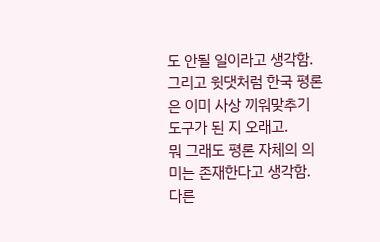도 안될 일이라고 생각함. 그리고 윗댓처럼 한국 평론은 이미 사상 끼워맞추기 도구가 된 지 오래고.
뭐 그래도 평론 자체의 의미는 존재한다고 생각함. 다른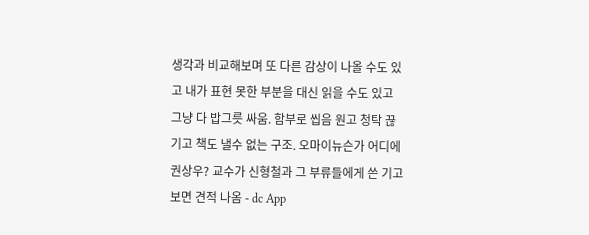생각과 비교해보며 또 다른 감상이 나올 수도 있고 내가 표현 못한 부분을 대신 읽을 수도 있고
그냥 다 밥그릇 싸움. 함부로 씹음 원고 청탁 끊기고 책도 낼수 없는 구조. 오마이뉴슨가 어디에 권상우? 교수가 신형철과 그 부류들에게 쓴 기고보면 견적 나옴 - dc App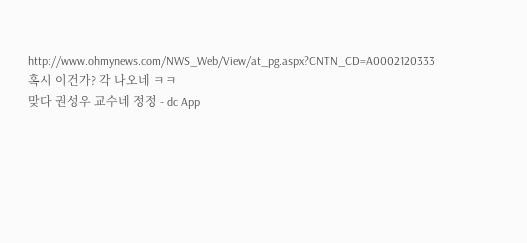http://www.ohmynews.com/NWS_Web/View/at_pg.aspx?CNTN_CD=A0002120333
혹시 이건가? 각 나오네 ㅋㅋ
맞다 권성우 교수네 정정 - dc App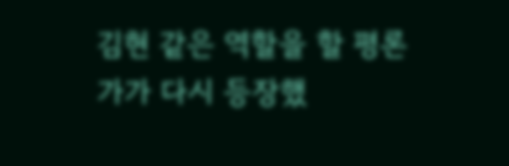김현 같은 역할을 할 평론가가 다시 등장했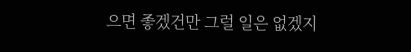으면 좋겠건만 그럴 일은 없겠지